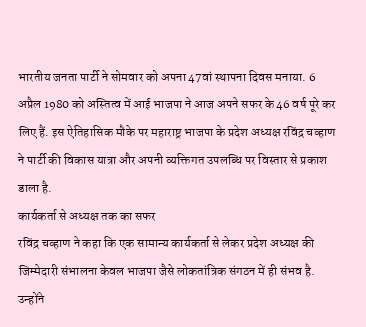भारतीय जनता पार्टी ने सोमवार को अपना 47वां स्थापना दिवस मनाया. 6 अप्रैल 1980 को अस्तित्व में आई भाजपा ने आज अपने सफर के 46 वर्ष पूरे कर लिए हैं. इस ऐतिहासिक मौके पर महाराष्ट्र भाजपा के प्रदेश अध्यक्ष रविंद्र चव्हाण ने पार्टी की विकास यात्रा और अपनी व्यक्तिगत उपलब्धि पर विस्तार से प्रकाश डाला है.
कार्यकर्ता से अध्यक्ष तक का सफर
रविंद्र चव्हाण ने कहा कि एक सामान्य कार्यकर्ता से लेकर प्रदेश अध्यक्ष की जिम्मेदारी संभालना केवल भाजपा जैसे लोकतांत्रिक संगठन में ही संभव है. उन्होंने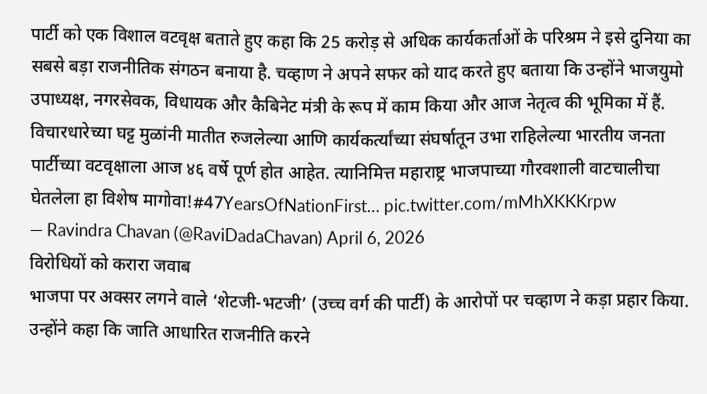पार्टी को एक विशाल वटवृक्ष बताते हुए कहा कि 25 करोड़ से अधिक कार्यकर्ताओं के परिश्रम ने इसे दुनिया का सबसे बड़ा राजनीतिक संगठन बनाया है. चव्हाण ने अपने सफर को याद करते हुए बताया कि उन्होंने भाजयुमो उपाध्यक्ष, नगरसेवक, विधायक और कैबिनेट मंत्री के रूप में काम किया और आज नेतृत्व की भूमिका में हैं.
विचारधारेच्या घट्ट मुळांनी मातीत रुजलेल्या आणि कार्यकर्त्यांच्या संघर्षातून उभा राहिलेल्या भारतीय जनता पार्टीच्या वटवृक्षाला आज ४६ वर्षे पूर्ण होत आहेत. त्यानिमित्त महाराष्ट्र भाजपाच्या गौरवशाली वाटचालीचा घेतलेला हा विशेष मागोवा!#47YearsOfNationFirst… pic.twitter.com/mMhXKKKrpw
— Ravindra Chavan (@RaviDadaChavan) April 6, 2026
विरोधियों को करारा जवाब
भाजपा पर अक्सर लगने वाले ‘शेटजी-भटजी’ (उच्च वर्ग की पार्टी) के आरोपों पर चव्हाण ने कड़ा प्रहार किया. उन्होंने कहा कि जाति आधारित राजनीति करने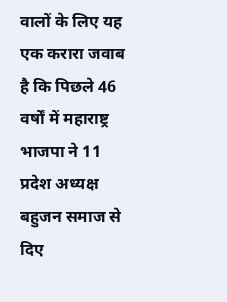वालों के लिए यह एक करारा जवाब है कि पिछले 46 वर्षों में महाराष्ट्र भाजपा ने 11 प्रदेश अध्यक्ष बहुजन समाज से दिए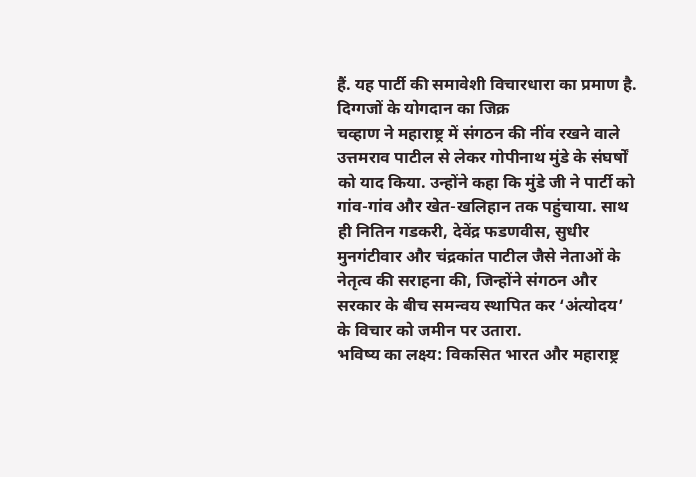हैं. यह पार्टी की समावेशी विचारधारा का प्रमाण है.
दिग्गजों के योगदान का जिक्र
चव्हाण ने महाराष्ट्र में संगठन की नींव रखने वाले उत्तमराव पाटील से लेकर गोपीनाथ मुंडे के संघर्षों को याद किया. उन्होंने कहा कि मुंडे जी ने पार्टी को गांव-गांव और खेत-खलिहान तक पहुंचाया. साथ ही नितिन गडकरी, देवेंद्र फडणवीस, सुधीर मुनगंटीवार और चंद्रकांत पाटील जैसे नेताओं के नेतृत्व की सराहना की, जिन्होंने संगठन और सरकार के बीच समन्वय स्थापित कर ‘अंत्योदय’ के विचार को जमीन पर उतारा.
भविष्य का लक्ष्य: विकसित भारत और महाराष्ट्र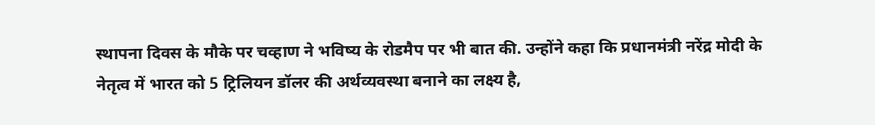स्थापना दिवस के मौके पर चव्हाण ने भविष्य के रोडमैप पर भी बात की. उन्होंने कहा कि प्रधानमंत्री नरेंद्र मोदी के नेतृत्व में भारत को 5 ट्रिलियन डॉलर की अर्थव्यवस्था बनाने का लक्ष्य है,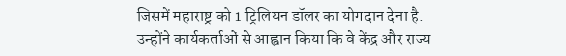जिसमें महाराष्ट्र को 1 ट्रिलियन डॉलर का योगदान देना है. उन्होंने कार्यकर्ताओं से आह्वान किया कि वे केंद्र और राज्य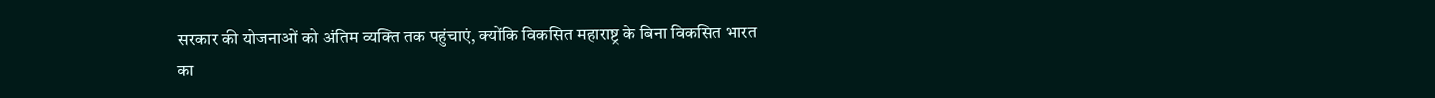सरकार की योजनाओं को अंतिम व्यक्ति तक पहुंचाएं, क्योंकि विकसित महाराष्ट्र के बिना विकसित भारत का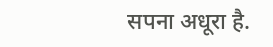सपना अधूरा है.